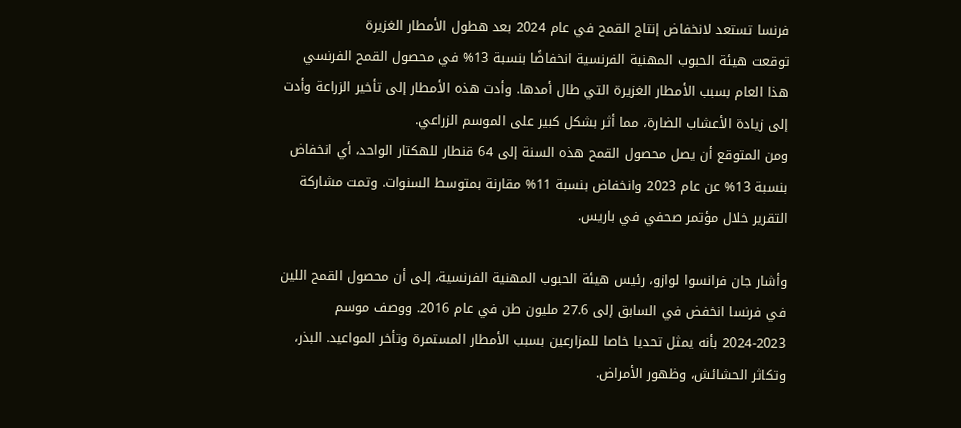فرنسا تستعد لانخفاض إنتاج القمح في عام 2024 بعد هطول الأمطار الغزيرة
توقعت هيئة الحبوب المهنية الفرنسية انخفاضًا بنسبة 13% في محصول القمح الفرنسي هذا العام بسبب الأمطار الغزيرة التي طال أمدها. وأدت هذه الأمطار إلى تأخير الزراعة وأدت إلى زيادة الأعشاب الضارة، مما أثر بشكل كبير على الموسم الزراعي.
ومن المتوقع أن يصل محصول القمح هذه السنة إلى 64 قنطار للهكتار الواحد، أي انخفاض بنسبة 13% عن عام 2023 وانخفاض بنسبة 11% مقارنة بمتوسط السنوات. وتمت مشاركة التقرير خلال مؤتمر صحفي في باريس.

وأشار جان فرانسوا لوازو، رئيس هيئة الحبوب المهنية الفرنسية، إلى أن محصول القمح اللين في فرنسا انخفض في السابق إلى 27.6 مليون طن في عام 2016. ووصف موسم 2023-2024 بأنه يمثل تحديا خاصا للمزارعين بسبب الأمطار المستمرة وتأخر المواعيد. البذر، وتكاثر الحشائش، وظهور الأمراض.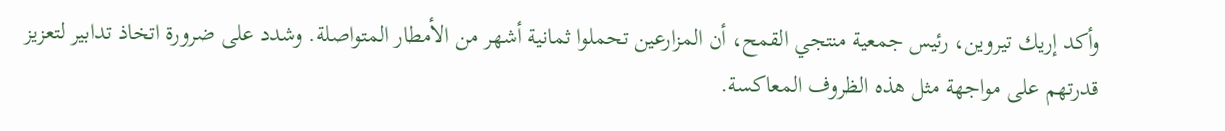وأكد إريك تيروين، رئيس جمعية منتجي القمح، أن المزارعين تحملوا ثمانية أشهر من الأمطار المتواصلة. وشدد على ضرورة اتخاذ تدابير لتعزيز قدرتهم على مواجهة مثل هذه الظروف المعاكسة.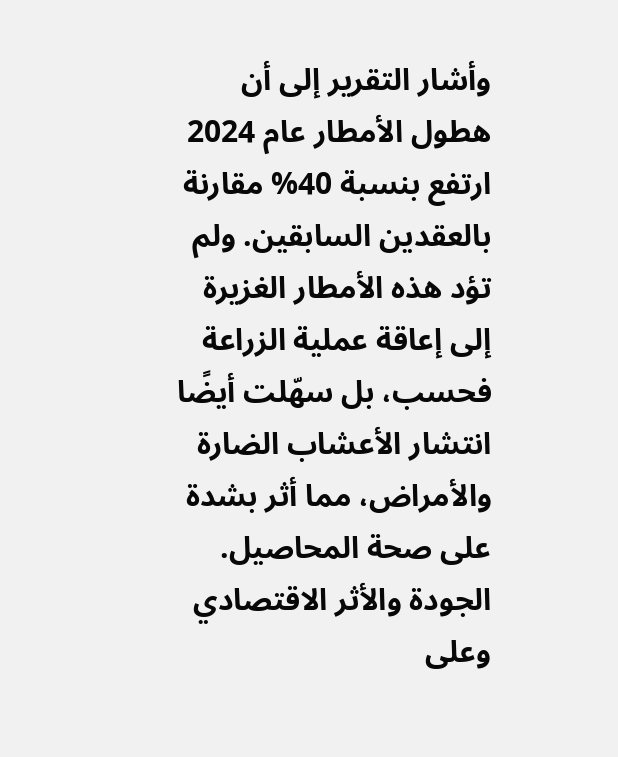وأشار التقرير إلى أن هطول الأمطار عام 2024 ارتفع بنسبة 40% مقارنة بالعقدين السابقين. ولم تؤد هذه الأمطار الغزيرة إلى إعاقة عملية الزراعة فحسب، بل سهّلت أيضًا انتشار الأعشاب الضارة والأمراض، مما أثر بشدة على صحة المحاصيل.
الجودة والأثر الاقتصادي
وعلى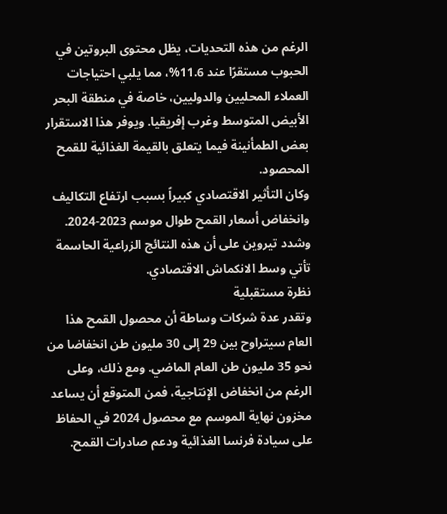الرغم من هذه التحديات، يظل محتوى البروتين في الحبوب مستقرًا عند 11.6%، مما يلبي احتياجات العملاء المحليين والدوليين، خاصة في منطقة البحر الأبيض المتوسط وغرب إفريقيا. ويوفر هذا الاستقرار بعض الطمأنينة فيما يتعلق بالقيمة الغذائية للقمح المحصود.
وكان التأثير الاقتصادي كبيراً بسبب ارتفاع التكاليف وانخفاض أسعار القمح طوال موسم 2023-2024. وشدد تيروين على أن هذه النتائج الزراعية الحاسمة تأتي وسط الانكماش الاقتصادي.
نظرة مستقبلية
وتقدر عدة شركات وساطة أن محصول القمح هذا العام سيتراوح بين 29 إلى 30 مليون طن انخفاضا من نحو 35 مليون طن العام الماضي. ومع ذلك، وعلى الرغم من انخفاض الإنتاجية، فمن المتوقع أن يساعد مخزون نهاية الموسم مع محصول 2024 في الحفاظ على سيادة فرنسا الغذائية ودعم صادرات القمح.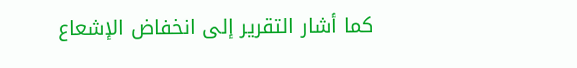كما أشار التقرير إلى انخفاض الإشعاع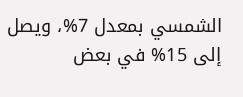الشمسي بمعدل 7%، ويصل إلى 15% في بعض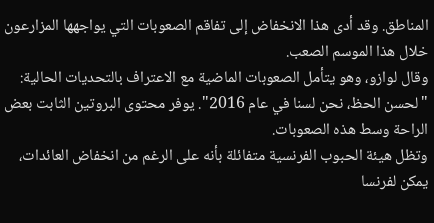المناطق. وقد أدى هذا الانخفاض إلى تفاقم الصعوبات التي يواجهها المزارعون خلال هذا الموسم الصعب.
وقال لوازو، وهو يتأمل الصعوبات الماضية مع الاعتراف بالتحديات الحالية: "لحسن الحظ، نحن لسنا في عام 2016". يوفر محتوى البروتين الثابت بعض الراحة وسط هذه الصعوبات.
وتظل هيئة الحبوب الفرنسية متفائلة بأنه على الرغم من انخفاض العائدات، يمكن لفرنسا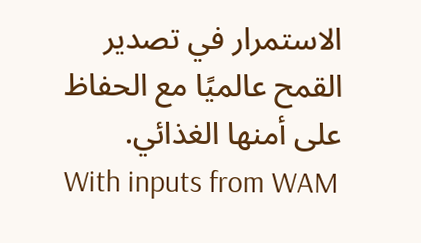الاستمرار في تصدير القمح عالميًا مع الحفاظ على أمنها الغذائي.
With inputs from WAM